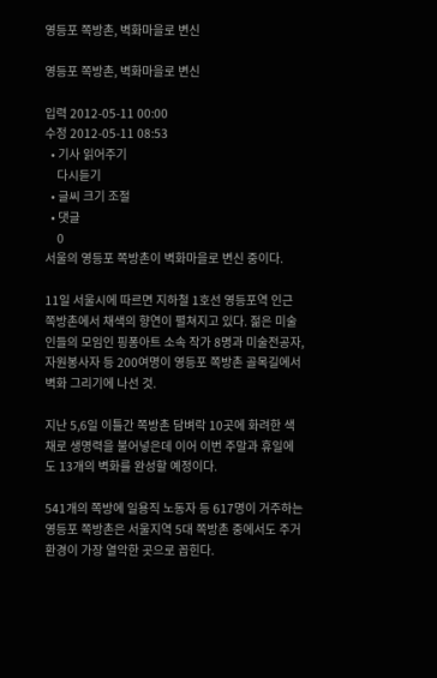영등포 쪽방촌, 벽화마을로 변신

영등포 쪽방촌, 벽화마을로 변신

입력 2012-05-11 00:00
수정 2012-05-11 08:53
  • 기사 읽어주기
    다시듣기
  • 글씨 크기 조절
  • 댓글
    0
서울의 영등포 쪽방촌이 벽화마을로 변신 중이다.

11일 서울시에 따르면 지하철 1호선 영등포역 인근 쪽방촌에서 채색의 향연이 펼쳐지고 있다. 젊은 미술인들의 모임인 핑퐁아트 소속 작가 8명과 미술전공자, 자원봉사자 등 200여명이 영등포 쪽방촌 골목길에서 벽화 그리기에 나선 것.

지난 5,6일 이틀간 쪽방촌 담벼락 10곳에 화려한 색채로 생명력을 불어넣은데 이어 이번 주말과 휴일에도 13개의 벽화를 완성할 예정이다.

541개의 쪽방에 일용직 노동자 등 617명이 거주하는 영등포 쪽방촌은 서울지역 5대 쪽방촌 중에서도 주거 환경이 가장 열악한 곳으로 꼽힌다.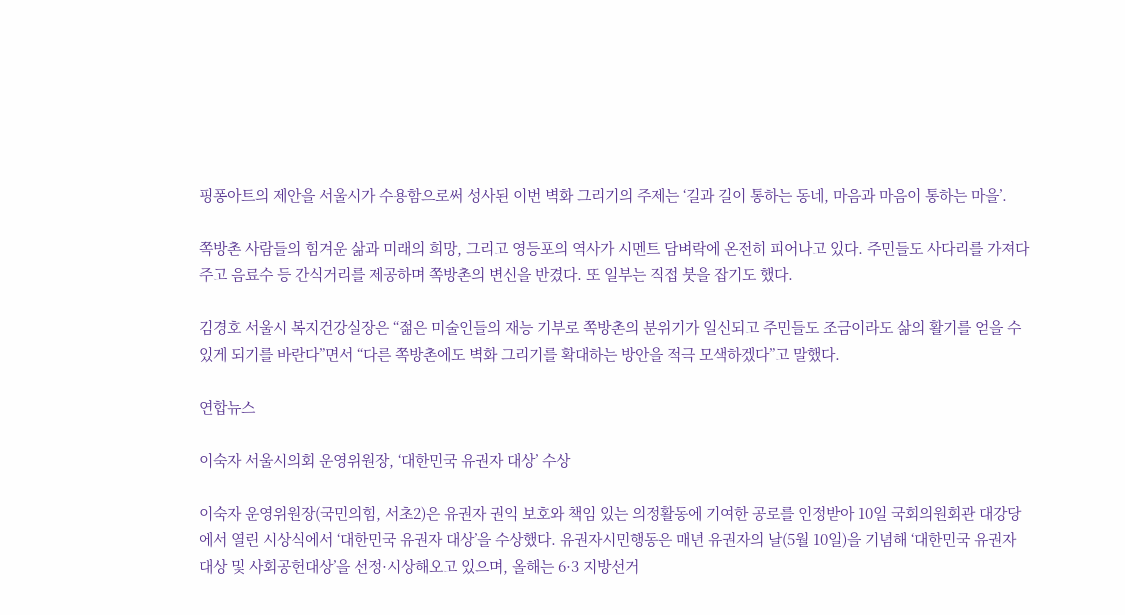핑퐁아트의 제안을 서울시가 수용함으로써 성사된 이번 벽화 그리기의 주제는 ‘길과 길이 통하는 동네, 마음과 마음이 통하는 마을’.

쪽방촌 사람들의 힘겨운 삶과 미래의 희망, 그리고 영등포의 역사가 시멘트 담벼락에 온전히 피어나고 있다. 주민들도 사다리를 가져다주고 음료수 등 간식거리를 제공하며 쪽방촌의 변신을 반겼다. 또 일부는 직접 붓을 잡기도 했다.

김경호 서울시 복지건강실장은 “젊은 미술인들의 재능 기부로 쪽방촌의 분위기가 일신되고 주민들도 조금이라도 삶의 활기를 얻을 수 있게 되기를 바란다”면서 “다른 쪽방촌에도 벽화 그리기를 확대하는 방안을 적극 모색하겠다”고 말했다.

연합뉴스

이숙자 서울시의회 운영위원장, ‘대한민국 유권자 대상’ 수상

이숙자 운영위원장(국민의힘, 서초2)은 유권자 권익 보호와 책임 있는 의정활동에 기여한 공로를 인정받아 10일 국회의원회관 대강당에서 열린 시상식에서 ‘대한민국 유권자 대상’을 수상했다. 유권자시민행동은 매년 유권자의 날(5월 10일)을 기념해 ‘대한민국 유권자 대상 및 사회공헌대상’을 선정·시상해오고 있으며, 올해는 6·3 지방선거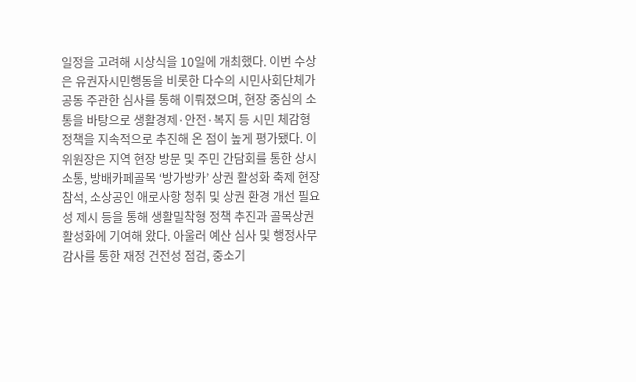일정을 고려해 시상식을 10일에 개최했다. 이번 수상은 유권자시민행동을 비롯한 다수의 시민사회단체가 공동 주관한 심사를 통해 이뤄졌으며, 현장 중심의 소통을 바탕으로 생활경제·안전·복지 등 시민 체감형 정책을 지속적으로 추진해 온 점이 높게 평가됐다. 이 위원장은 지역 현장 방문 및 주민 간담회를 통한 상시 소통, 방배카페골목 ‘방가방카’ 상권 활성화 축제 현장 참석, 소상공인 애로사항 청취 및 상권 환경 개선 필요성 제시 등을 통해 생활밀착형 정책 추진과 골목상권 활성화에 기여해 왔다. 아울러 예산 심사 및 행정사무감사를 통한 재정 건전성 점검, 중소기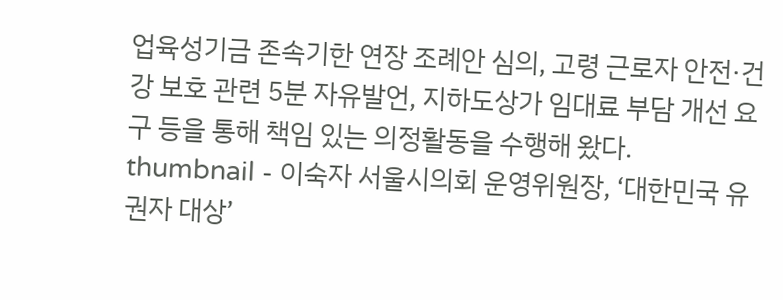업육성기금 존속기한 연장 조례안 심의, 고령 근로자 안전·건강 보호 관련 5분 자유발언, 지하도상가 임대료 부담 개선 요구 등을 통해 책임 있는 의정활동을 수행해 왔다.
thumbnail - 이숙자 서울시의회 운영위원장, ‘대한민국 유권자 대상’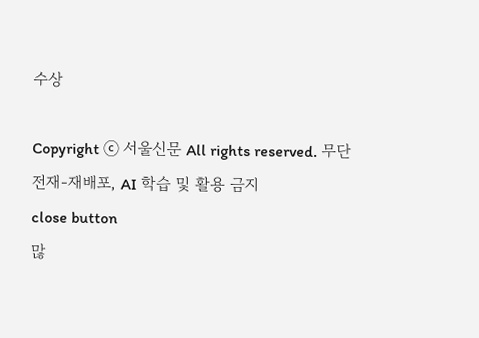수상

Copyright ⓒ 서울신문 All rights reserved. 무단 전재-재배포, AI 학습 및 활용 금지
close button
많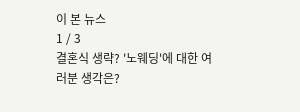이 본 뉴스
1 / 3
결혼식 생략? '노웨딩'에 대한 여러분 생각은?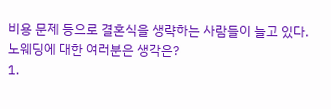비용 문제 등으로 결혼식을 생략하는 사람들이 늘고 있다. 노웨딩에 대한 여러분은 생각은?
1.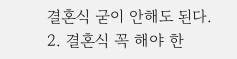결혼식 굳이 안해도 된다.
2. 결혼식 꼭 해야 한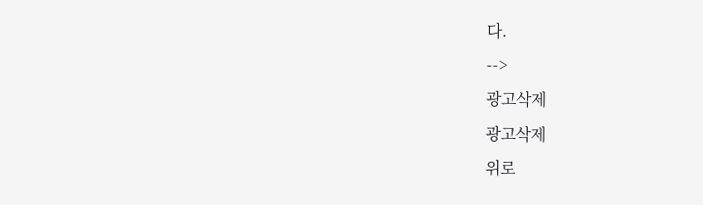다.
-->
광고삭제
광고삭제
위로